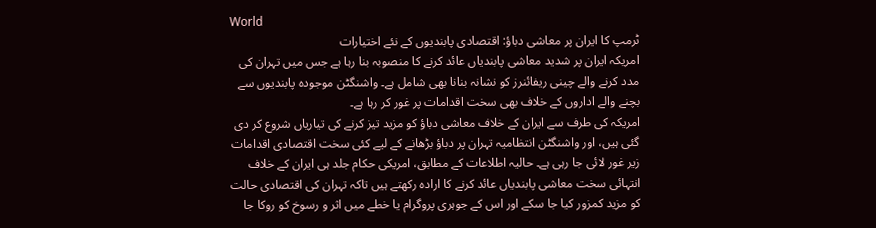World
ٹرمپ کا ایران پر معاشی دباؤ: اقتصادی پابندیوں کے نئے اختیارات
امریکہ ایران پر شدید معاشی پابندیاں عائد کرنے کا منصوبہ بنا رہا ہے جس میں تہران کی مدد کرنے والے چینی ریفائنرز کو نشانہ بنانا بھی شامل ہے۔ واشنگٹن موجودہ پابندیوں سے بچنے والے اداروں کے خلاف بھی سخت اقدامات پر غور کر رہا ہے۔
امریکہ کی طرف سے ایران کے خلاف معاشی دباؤ کو مزید تیز کرنے کی تیاریاں شروع کر دی گئی ہیں، اور واشنگٹن انتظامیہ تہران پر دباؤ بڑھانے کے لیے کئی سخت اقتصادی اقدامات زیر غور لائی جا رہی ہے۔ حالیہ اطلاعات کے مطابق، امریکی حکام جلد ہی ایران کے خلاف انتہائی سخت معاشی پابندیاں عائد کرنے کا ارادہ رکھتے ہیں تاکہ تہران کی اقتصادی حالت کو مزید کمزور کیا جا سکے اور اس کے جوہری پروگرام یا خطے میں اثر و رسوخ کو روکا جا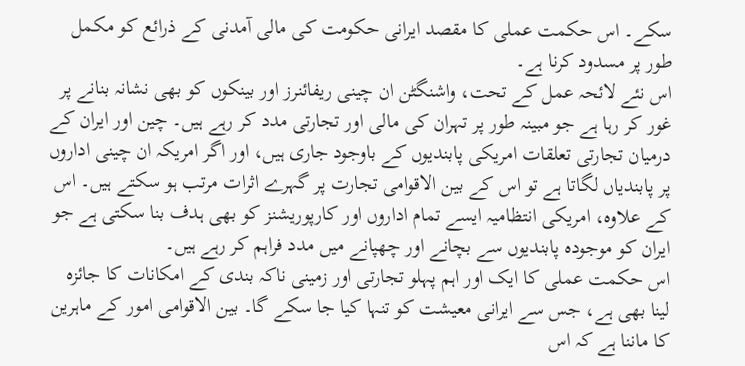سکے۔ اس حکمت عملی کا مقصد ایرانی حکومت کی مالی آمدنی کے ذرائع کو مکمل طور پر مسدود کرنا ہے۔
اس نئے لائحہ عمل کے تحت، واشنگٹن ان چینی ریفائنرز اور بینکوں کو بھی نشانہ بنانے پر غور کر رہا ہے جو مبینہ طور پر تہران کی مالی اور تجارتی مدد کر رہے ہیں۔ چین اور ایران کے درمیان تجارتی تعلقات امریکی پابندیوں کے باوجود جاری ہیں، اور اگر امریکہ ان چینی اداروں پر پابندیاں لگاتا ہے تو اس کے بین الاقوامی تجارت پر گہرے اثرات مرتب ہو سکتے ہیں۔ اس کے علاوہ، امریکی انتظامیہ ایسے تمام اداروں اور کارپوریشنز کو بھی ہدف بنا سکتی ہے جو ایران کو موجودہ پابندیوں سے بچانے اور چھپانے میں مدد فراہم کر رہے ہیں۔
اس حکمت عملی کا ایک اور اہم پہلو تجارتی اور زمینی ناکہ بندی کے امکانات کا جائزہ لینا بھی ہے، جس سے ایرانی معیشت کو تنہا کیا جا سکے گا۔ بین الاقوامی امور کے ماہرین کا ماننا ہے کہ اس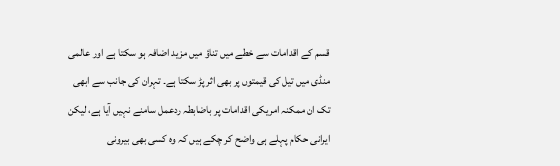قسم کے اقدامات سے خطے میں تناؤ میں مزید اضافہ ہو سکتا ہے اور عالمی منڈی میں تیل کی قیمتوں پر بھی اثر پڑ سکتا ہے۔ تہران کی جانب سے ابھی تک ان ممکنہ امریکی اقدامات پر باضابطہ ردعمل سامنے نہیں آیا ہے، لیکن ایرانی حکام پہلے ہی واضح کر چکے ہیں کہ وہ کسی بھی بیرونی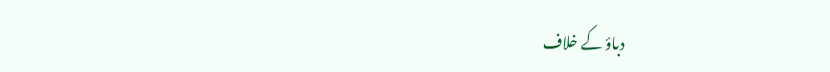دباؤ کے خلاف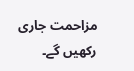مزاحمت جاری رکھیں گے۔